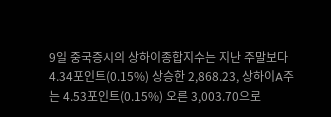9일 중국증시의 상하이종합지수는 지난 주말보다 4.34포인트(0.15%) 상승한 2,868.23, 상하이A주는 4.53포인트(0.15%) 오른 3,003.70으로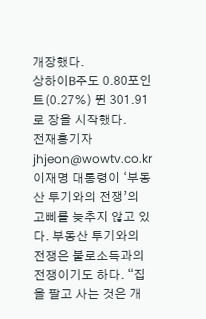개장했다.
상하이B주도 0.80포인트(0.27%) 뛴 301.91로 장을 시작했다.
전재홍기자 jhjeon@wowtv.co.kr
이재명 대통령이 ‘부동산 투기와의 전쟁’의 고삐를 늦추지 않고 있다. 부동산 투기와의 전쟁은 불로소득과의 전쟁이기도 하다. “집을 팔고 사는 것은 개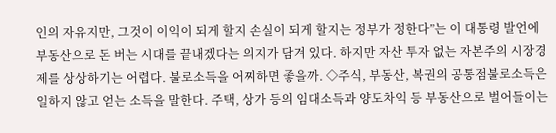인의 자유지만, 그것이 이익이 되게 할지 손실이 되게 할지는 정부가 정한다”는 이 대통령 발언에 부동산으로 돈 버는 시대를 끝내겠다는 의지가 담겨 있다. 하지만 자산 투자 없는 자본주의 시장경제를 상상하기는 어렵다. 불로소득을 어찌하면 좋을까. ◇주식, 부동산, 복권의 공통점불로소득은 일하지 않고 얻는 소득을 말한다. 주택, 상가 등의 임대소득과 양도차익 등 부동산으로 벌어들이는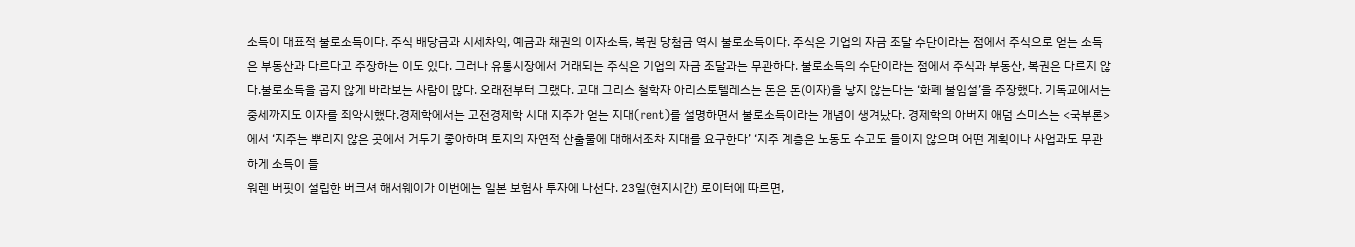소득이 대표적 불로소득이다. 주식 배당금과 시세차익, 예금과 채권의 이자소득, 복권 당첨금 역시 불로소득이다. 주식은 기업의 자금 조달 수단이라는 점에서 주식으로 얻는 소득은 부동산과 다르다고 주장하는 이도 있다. 그러나 유통시장에서 거래되는 주식은 기업의 자금 조달과는 무관하다. 불로소득의 수단이라는 점에서 주식과 부동산, 복권은 다르지 않다.불로소득을 곱지 않게 바라보는 사람이 많다. 오래전부터 그랬다. 고대 그리스 철학자 아리스토텔레스는 돈은 돈(이자)을 낳지 않는다는 ‘화폐 불임설’을 주장했다. 기독교에서는 중세까지도 이자를 죄악시했다.경제학에서는 고전경제학 시대 지주가 얻는 지대(rent)를 설명하면서 불로소득이라는 개념이 생겨났다. 경제학의 아버지 애덤 스미스는 <국부론>에서 ‘지주는 뿌리지 않은 곳에서 거두기 좋아하며 토지의 자연적 산출물에 대해서조차 지대를 요구한다’ ‘지주 계층은 노동도 수고도 들이지 않으며 어떤 계획이나 사업과도 무관하게 소득이 들
워렌 버핏이 설립한 버크셔 해서웨이가 이번에는 일본 보험사 투자에 나선다. 23일(현지시간) 로이터에 따르면,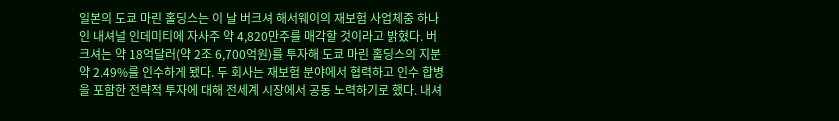일본의 도쿄 마린 홀딩스는 이 날 버크셔 해서웨이의 재보험 사업체중 하나인 내셔널 인데미티에 자사주 약 4,820만주를 매각할 것이라고 밝혔다. 버크셔는 약 18억달러(약 2조 6,700억원)를 투자해 도쿄 마린 홀딩스의 지분 약 2.49%를 인수하게 됐다. 두 회사는 재보험 분야에서 협력하고 인수 합병을 포함한 전략적 투자에 대해 전세계 시장에서 공동 노력하기로 했다. 내셔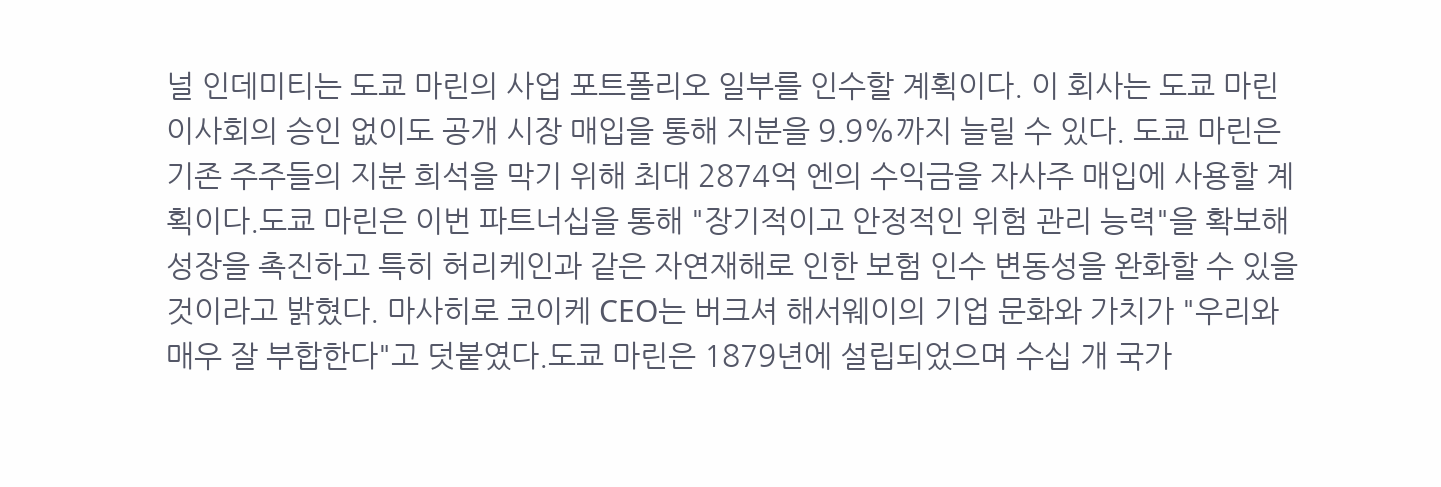널 인데미티는 도쿄 마린의 사업 포트폴리오 일부를 인수할 계획이다. 이 회사는 도쿄 마린 이사회의 승인 없이도 공개 시장 매입을 통해 지분을 9.9%까지 늘릴 수 있다. 도쿄 마린은 기존 주주들의 지분 희석을 막기 위해 최대 2874억 엔의 수익금을 자사주 매입에 사용할 계획이다.도쿄 마린은 이번 파트너십을 통해 "장기적이고 안정적인 위험 관리 능력"을 확보해 성장을 촉진하고 특히 허리케인과 같은 자연재해로 인한 보험 인수 변동성을 완화할 수 있을 것이라고 밝혔다. 마사히로 코이케 CEO는 버크셔 해서웨이의 기업 문화와 가치가 "우리와 매우 잘 부합한다"고 덧붙였다.도쿄 마린은 1879년에 설립되었으며 수십 개 국가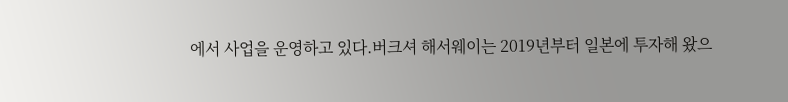에서 사업을 운영하고 있다.버크셔 해서웨이는 2019년부터 일본에 투자해 왔으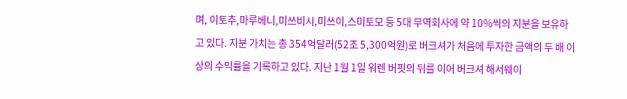며, 이토추,마루베니,미쓰비시,미쓰이,스미토모 등 5대 무역회사에 약 10%씩의 지분을 보유하고 있다. 지분 가치는 총 354억달러(52조 5,300억원)로 버크셔가 처음에 투자한 금액의 두 배 이상의 수익률을 기록하고 있다. 지난 1월 1일 워렌 버핏의 뒤를 이어 버크셔 해서웨이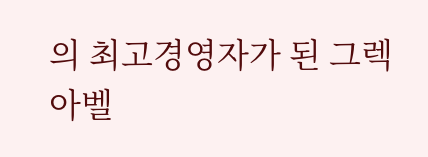의 최고경영자가 된 그렉 아벨